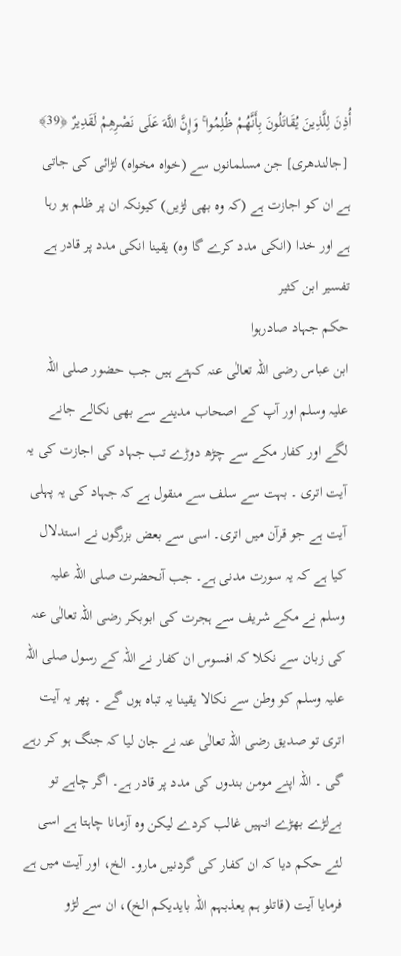أُذِنَ لِلَّذِينَ يُقَاتَلُونَ بِأَنَّهُمْ ظُلِمُوا ۚ وَإِنَّ اللَّهَ عَلَى نَصْرِهِمْ لَقَدِيرٌ ﴿39﴾
 [جالندھری] جن مسلمانوں سے (خواہ مخواہ) لڑائی کی جاتی ہے ان کو اجازت ہے (کہ وہ بھی لڑیں) کیونکہ ان پر ظلم ہو رہا ہے اور خدا (انکی مدد کرے گا وہ) یقینا انکی مدد پر قادر ہے
تفسیر ابن كثیر
حکم جہاد صادرہوا
ابن عباس رضی اللہ تعالٰی عنہ کہتے ہیں جب حضور صلی اللہ علیہ وسلم اور آپ کے اصحاب مدینے سے بھی نکالے جانے لگے اور کفار مکے سے چڑھ دوڑے تب جہاد کی اجازت کی یہ آیت اتری ۔ بہت سے سلف سے منقول ہے کہ جہاد کی یہ پہلی آیت ہے جو قرآن میں اتری۔ اسی سے بعض بزرگوں نے استدلال کیا ہے کہ یہ سورت مدنی ہے۔ جب آنحضرت صلی اللہ علیہ وسلم نے مکے شریف سے ہجرت کی ابوبکر رضی اللہ تعالٰی عنہ کی زبان سے نکلا کہ افسوس ان کفار نے اللہ کے رسول صلی اللہ علیہ وسلم کو وطن سے نکالا یقینا یہ تباہ ہوں گے ۔ پھر یہ آیت اتری تو صدیق رضی اللہ تعالٰی عنہ نے جان لیا کہ جنگ ہو کر رہے گی ۔ اللہ اپنے مومن بندوں کی مدد پر قادر ہے۔ اگر چاہے تو بےلڑے بھڑے انہیں غالب کردے لیکن وہ آزمانا چاہتا ہے اسی لئے حکم دیا کہ ان کفار کی گردنیں مارو۔ الخ، اور آیت میں ہے فرمایا آیت (قاتلو ہم یعذبہم اللہ بایدیکم الخ)، ان سے لڑو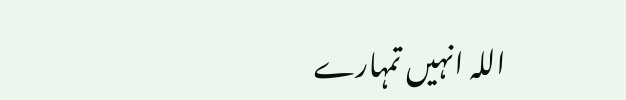اللہ انہیں تمہارے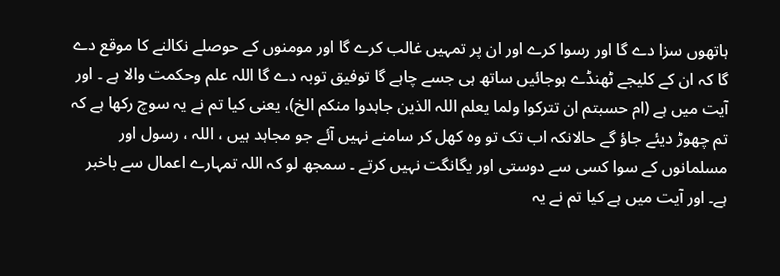ہاتھوں سزا دے گا اور رسوا کرے اور ان پر تمہیں غالب کرے گا اور مومنوں کے حوصلے نکالنے کا موقع دے گا کہ ان کے کلیجے ٹھنڈے ہوجائیں ساتھ ہی جسے چاہے گا توفیق توبہ دے گا اللہ علم وحکمت والا ہے ۔ اور آیت میں ہے (ام حسبتم ان تترکوا ولما یعلم اللہ الذین جاہدوا منکم الخ)، یعنی کیا تم نے یہ سوچ رکھا ہے کہ تم چھوڑ دیئے جاؤ گے حالانکہ اب تک تو وہ کھل کر سامنے نہیں آئے جو مجاہد ہیں ، اللہ ، رسول اور مسلمانوں کے سوا کسی سے دوستی اور یگانگت نہیں کرتے ۔ سمجھ لو کہ اللہ تمہارے اعمال سے باخبر ہے۔ اور آیت میں ہے کیا تم نے یہ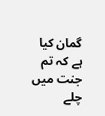گمان کیا ہے کہ تم جنت میں چلے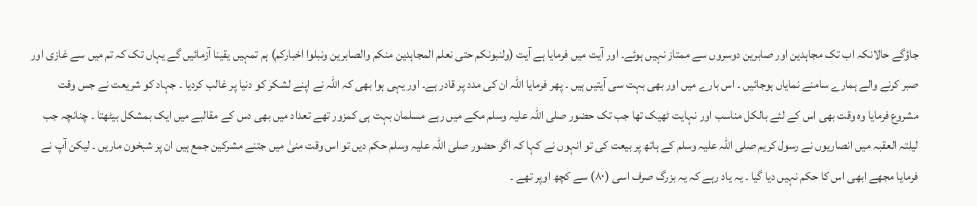جاؤگے حالانکہ اب تک مجاہدین اور صابرین دوسروں سے ممتاز نہیں ہوئے۔ اور آیت میں فرمایا ہے آیت (ولنبونکم حتی نعلم المجاہدین منکم والصابرین ونبلوا اخبارکم) ہم تمہیں یقینا آزمائیں گے یہاں تک کہ تم میں سے غازی اور صبر کرنے والے ہمارے سامنے نمایاں ہوجائیں ۔ اس بارے میں اور بھی بہت سی آیتیں ہیں ۔ پھر فرمایا اللہ ان کی مدد پر قادر ہے۔ اور یہی ہوا بھی کہ اللہ نے اپنے لشکر کو دنیا پر غالب کردیا ۔ جہاد کو شریعت نے جس وقت مشروع فرمایا وہ وقت بھی اس کے لئے بالکل مناسب اور نہایت ٹھیک تھا جب تک حضور صلی اللہ علیہ وسلم مکے میں رہے مسلمان بہت ہی کمزور تھے تعداد میں بھی دس کے مقالبے میں ایک بمشکل بیٹھتا ۔ چنانچہ جب لیلتہ العقبہ میں انصاریوں نے رسول کریم صلی اللہ علیہ وسلم کے ہاتھ پر بیعت کی تو انہوں نے کہا کہ اگر حضور صلی اللہ علیہ وسلم حکم دیں تو اس وقت منیٰ میں جتنے مشرکین جمع ہیں ان پر شبخون ماریں ۔ لیکن آپ نے فرمایا مجھے ابھی اس کا حکم نہیں دیا گیا ۔ یہ یاد رہے کہ یہ بزرگ صرف اسی (٨٠) سے کچھ اوپر تھے ۔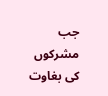جب مشرکوں کی بغاوت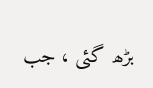بڑھ گئی ، جب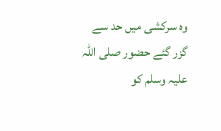وہ سرکشی میں حد سے گزر گئے حضور صلی اللہ علیہ وسلم کو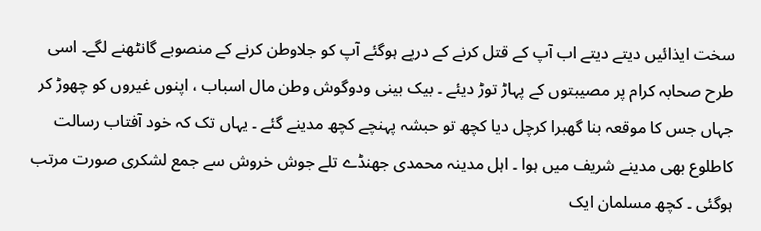سخت ایذائیں دیتے دیتے اب آپ کے قتل کرنے کے درپے ہوگئے آپ کو جلاوطن کرنے کے منصوبے گانٹھنے لگے۔ اسی طرح صحابہ کرام پر مصیبتوں کے پہاڑ توڑ دیئے ۔ بیک بینی ودوگوش وطن مال اسباب ، اپنوں غیروں کو چھوڑ کر جہاں جس کا موقعہ بنا گھبرا کرچل دیا کچھ تو حبشہ پہنچے کچھ مدینے گئے ۔ یہاں تک کہ خود آفتاب رسالت کاطلوع بھی مدینے شریف میں ہوا ۔ اہل مدینہ محمدی جھنڈے تلے جوش خروش سے جمع لشکری صورت مرتب ہوگئی ۔ کچھ مسلمان ایک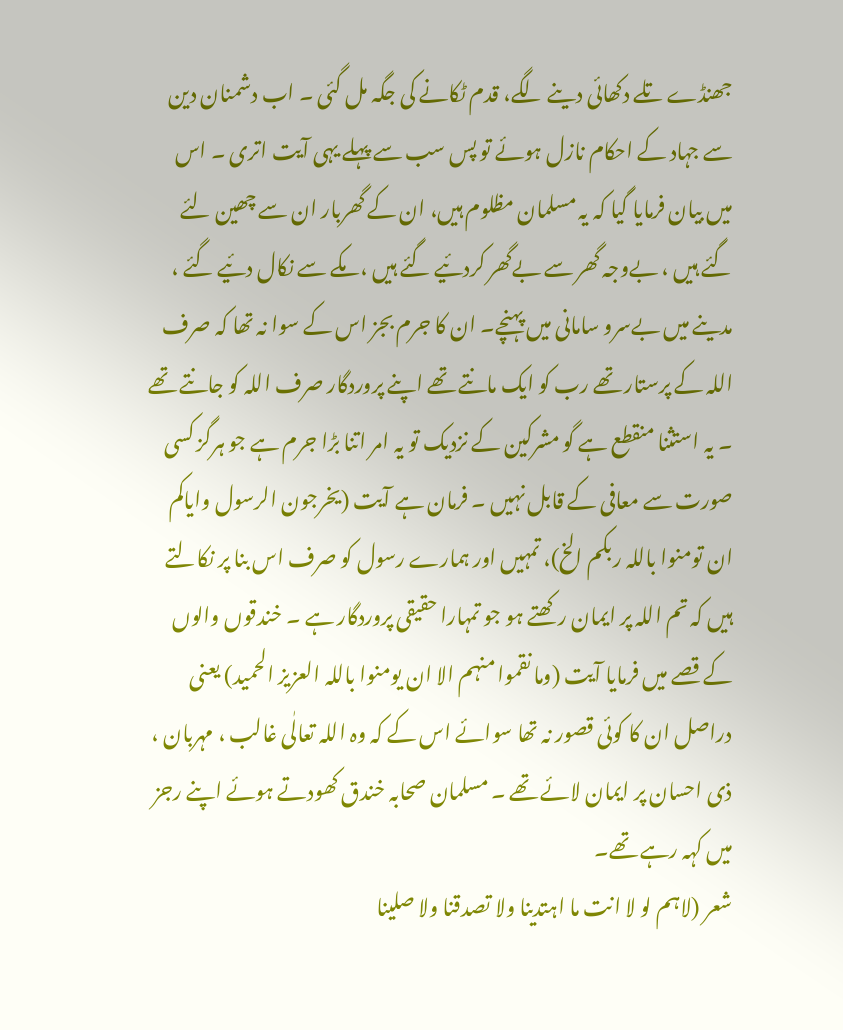جھنڈے تلے دکھائی دینے لگے، قدم ٹکانے کی جگہ مل گئی ۔ اب دشمنان دین سے جہاد کے احکام نازل ہوئے تو پس سب سے پہلے یہی آیت اتری ۔ اس میں بیان فرمایا گیا کہ یہ مسلمان مظلوم ہیں، ان کے گھربار ان سے چھین لئے گئے ہیں ، بےوجہ گھر سے بےگھر کردئیے گئے ہیں ، مکے سے نکال دئیے گئے ، مدینے میں بےسرو سامانی میں پہنچے۔ ان کا جرم بجز اس کے سوا نہ تھا کہ صرف اللہ کے پرستار تھے رب کو ایک مانتے تھے اپنے پروردگار صرف اللہ کو جانتے تھے ۔ یہ استثنا منقطع ہے گو مشرکین کے نزدیک تو یہ امر اتنا بڑا جرم ہے جو ہرگز کسی صورت سے معافی کے قابل نہیں ۔ فرمان ہے آیت (یخرجون الرسول وایاکم ان تومنوا باللہ ربکم الخ)، تمہیں اور ہمارے رسول کو صرف اس بنا پر نکالتے ہیں کہ تم اللہ پر ایمان رکھتے ہو جو تمہارا حقیقی پروردگار ہے ۔ خندقوں والوں کے قصے میں فرمایا آیت (وما نقموا منہم الا ان یومنوا باللہ العزیز الحمید) یعنی دراصل ان کا کوئی قصور نہ تھا سوائے اس کے کہ وہ اللہ تعالٰی غالب ، مہربان ، ذی احسان پر ایمان لائے تھے ۔ مسلمان صحابہ خندق کھودتے ہوئے اپنے رجز میں کہہ رہے تھے۔
شعر (لاہم لو لا انت ما اہتدینا ولا تصدقنا ولا صلینا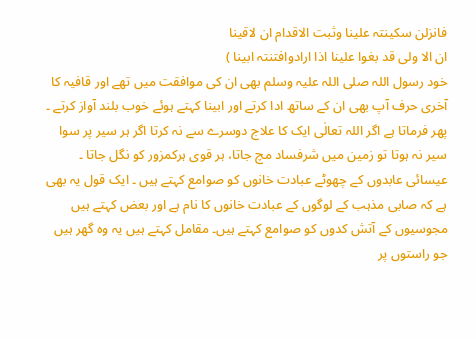فانزلن سکینتہ علینا وثبت الاقدام ان لاقینا
ان الا ولی قد بغوا علینا اذا ارادوافتنتہ ابینا )
خود رسول اللہ صلی اللہ علیہ وسلم بھی ان کی موافقت میں تھے اور قافیہ کا آخری حرف آپ بھی ان کے ساتھ ادا کرتے اور ابینا کہتے ہوئے خوب بلند آواز کرتے ۔ پھر فرماتا ہے اگر اللہ تعالٰی ایک کا علاج دوسرے سے نہ کرتا اگر ہر سیر پر سوا سیر نہ ہوتا تو زمین میں شرفساد مچ جاتا، ہر قوی ہرکمزور کو نگل جاتا ۔ عیسائی عابدوں کے چھوٹے عبادت خانوں کو صوامع کہتے ہیں ۔ ایک قول یہ بھی ہے کہ صابی مذہب کے لوگوں کے عبادت خانوں کا نام ہے اور بعض کہتے ہیں مجوسیوں کے آتش کدوں کو صوامع کہتے ہیں۔ مقامل کہتے ہیں یہ وہ گھر ہیں جو راستوں پر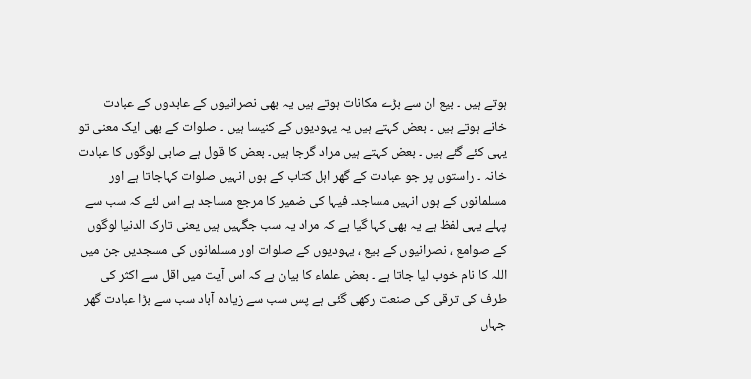ہوتے ہیں ۔ بیع ان سے بڑے مکانات ہوتے ہیں یہ بھی نصرانیوں کے عابدوں کے عبادت خانے ہوتے ہیں ۔ بعض کہتے ہیں یہ یہودیوں کے کنیسا ہیں ۔ صلوات کے بھی ایک معنی تو یہی کئے گئے ہیں ۔ بعض کہتے ہیں مراد گرجا ہیں۔ بعض کا قول ہے صابی لوگوں کا عبادت خانہ ۔ راستوں پر جو عبادت کے گھر اہل کتاب کے ہوں انہیں صلوات کہاجاتا ہے اور مسلمانوں کے ہوں انہیں مساجد۔ فیہا کی ضمیر کا مرجع مساجد ہے اس لئے کہ سب سے پہلے یہی لفظ ہے یہ بھی کہا گیا ہے کہ مراد یہ سب جگہیں ہیں یعنی تارک الدنیا لوگوں کے صوامع ، نصرانیوں کے بیع ، یہودیوں کے صلوات اور مسلمانوں کی مسجدیں جن میں اللہ کا نام خوب لیا جاتا ہے ۔ بعض علماء کا بیان ہے کہ اس آیت میں اقل سے اکثر کی طرف کی ترقی کی صنعت رکھی گئی ہے پس سب سے زیادہ آباد سب سے بڑا عبادت گھر جہاں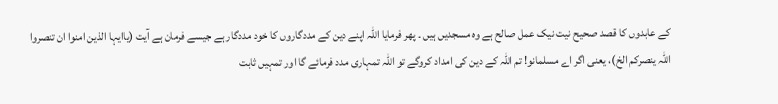کے عابدوں کا قصد صحیح نیت نیک عمل صالح ہے وہ مسجدیں ہیں ۔ پھر فرمایا اللہ اپنے دین کے مددگاروں کا خود مددگار ہے جیسے فرمان ہے آیت (یاایہا الذین امنوا ان تنصروا اللہ ینصرکم الخ)، یعنی اگر اے مسلمانو! تم اللہ کے دین کی امداد کروگے تو اللہ تمہاری مدد فرمائے گا اور تمہیں ثابت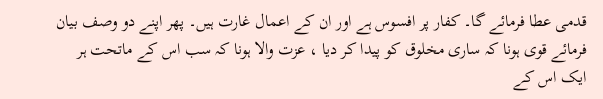قدمی عطا فرمائے گا۔ کفار پر افسوس ہے اور ان کے اعمال غارت ہیں۔ پھر اپنے دو وصف بیان فرمائے قوی ہونا کہ ساری مخلوق کو پیدا کر دیا ، عزت والا ہونا کہ سب اس کے ماتحت ہر ایک اس کے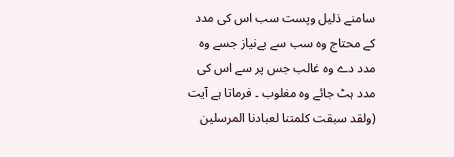سامنے ذلیل وپست سب اس کی مدد کے محتاج وہ سب سے بےنیاز جسے وہ مدد دے وہ غالب جس پر سے اس کی مدد ہٹ جائے وہ مغلوب ۔ فرماتا ہے آیت (ولقد سبقت کلمتنا لعبادنا المرسلین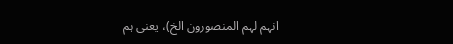انہم لہم المنصورون الخ)، یعنی ہم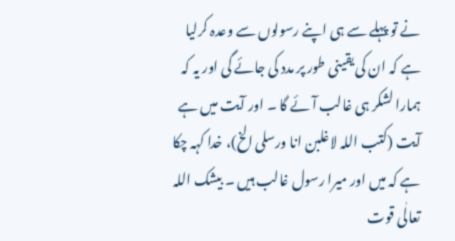نے تو پہلے سے ہی اپنے رسولوں سے وعدہ کرلیا ہے کہ ان کی یقینی طور پر مدد کی جائے گی اور یہ کہ ہمارا لشکر ہی غالب آئے گا ۔ اور آیت میں ہے آیت (کتب اللہ لاغلبن انا ورسلی الخ)، خدا کہہ چکا ہے کہ میں اور میرا رسول غالب ہیں ۔ بیشک اللہ تعالٰی قوت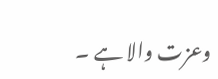وعزت والا ہے ۔